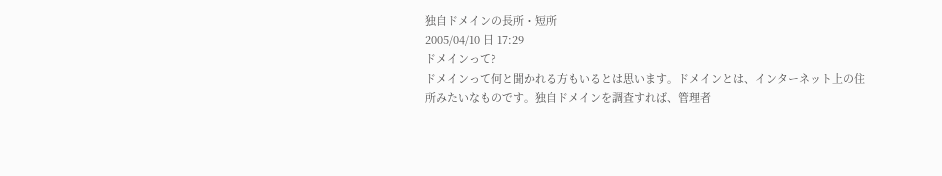独自ドメインの長所・短所
2005/04/10 日 17:29
ドメインって?
ドメインって何と聞かれる方もいるとは思います。ドメインとは、インターネット上の住所みたいなものです。独自ドメインを調査すれば、管理者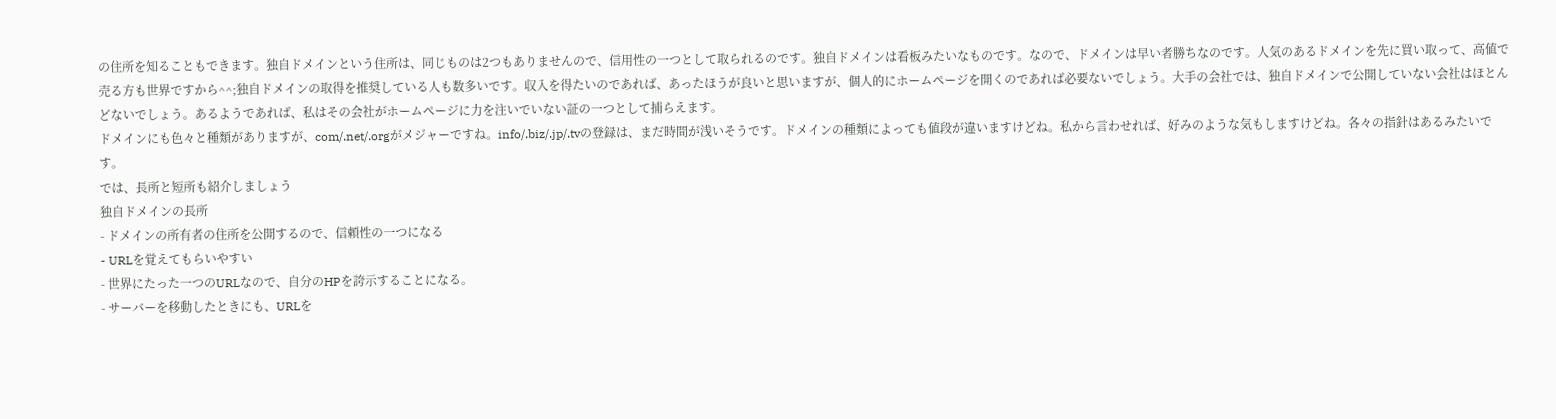の住所を知ることもできます。独自ドメインという住所は、同じものは2つもありませんので、信用性の一つとして取られるのです。独自ドメインは看板みたいなものです。なので、ドメインは早い者勝ちなのです。人気のあるドメインを先に買い取って、高値で売る方も世界ですから^^;独自ドメインの取得を推奨している人も数多いです。収入を得たいのであれば、あったほうが良いと思いますが、個人的にホームページを開くのであれば必要ないでしょう。大手の会社では、独自ドメインで公開していない会社はほとんどないでしょう。あるようであれば、私はその会社がホームページに力を注いでいない証の一つとして捕らえます。
ドメインにも色々と種類がありますが、com/.net/.orgがメジャーですね。info/.biz/.jp/.tvの登録は、まだ時間が浅いそうです。ドメインの種類によっても値段が違いますけどね。私から言わせれば、好みのような気もしますけどね。各々の指針はあるみたいです。
では、長所と短所も紹介しましょう
独自ドメインの長所
- ドメインの所有者の住所を公開するので、信頼性の一つになる
- URLを覚えてもらいやすい
- 世界にたった一つのURLなので、自分のHPを誇示することになる。
- サーバーを移動したときにも、URLを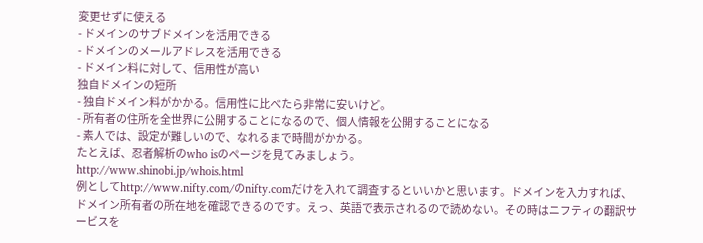変更せずに使える
- ドメインのサブドメインを活用できる
- ドメインのメールアドレスを活用できる
- ドメイン料に対して、信用性が高い
独自ドメインの短所
- 独自ドメイン料がかかる。信用性に比べたら非常に安いけど。
- 所有者の住所を全世界に公開することになるので、個人情報を公開することになる
- 素人では、設定が難しいので、なれるまで時間がかかる。
たとえば、忍者解析のwho isのページを見てみましょう。
http://www.shinobi.jp/whois.html
例としてhttp://www.nifty.com/のnifty.comだけを入れて調査するといいかと思います。ドメインを入力すれば、ドメイン所有者の所在地を確認できるのです。えっ、英語で表示されるので読めない。その時はニフティの翻訳サービスを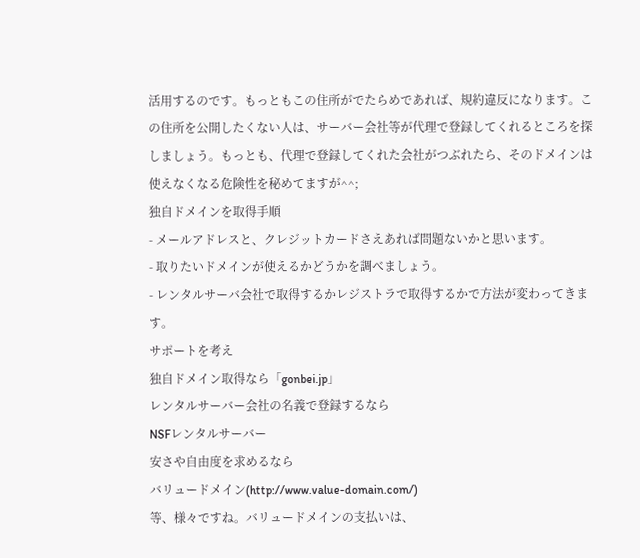活用するのです。もっともこの住所がでたらめであれば、規約違反になります。この住所を公開したくない人は、サーバー会社等が代理で登録してくれるところを探しましょう。もっとも、代理で登録してくれた会社がつぶれたら、そのドメインは使えなくなる危険性を秘めてますが^^;
独自ドメインを取得手順
- メールアドレスと、クレジットカードさえあれば問題ないかと思います。
- 取りたいドメインが使えるかどうかを調べましょう。
- レンタルサーバ会社で取得するかレジストラで取得するかで方法が変わってきます。
サポートを考え
独自ドメイン取得なら「gonbei.jp」
レンタルサーバー会社の名義で登録するなら
NSFレンタルサーバー
安さや自由度を求めるなら
バリュードメイン(http://www.value-domain.com/)
等、様々ですね。バリュードメインの支払いは、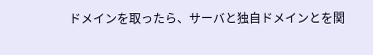ドメインを取ったら、サーバと独自ドメインとを関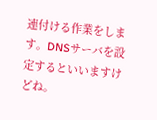連付ける作業をします。DNSサーバを設定するといいますけどね。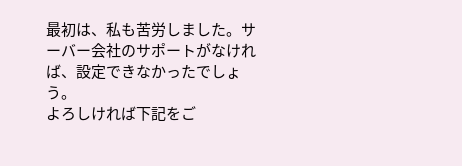最初は、私も苦労しました。サーバー会社のサポートがなければ、設定できなかったでしょう。
よろしければ下記をご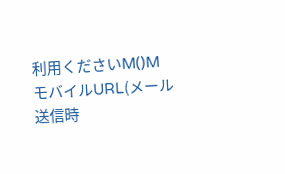利用くださいM()M
モバイルURL(メール送信時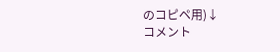のコピペ用)↓
コメント